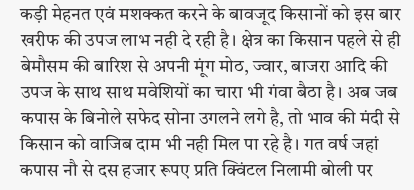कड़ी मेहनत एवं मशक्कत करने के बावजूद किसानों को इस बार खरीफ की उपज लाभ नही दे रही है। क्षेत्र का किसान पहले से ही बेमौसम की बारिश से अपनी मूंग मोठ, ज्वार, बाजरा आदि की उपज के साथ साथ मवेशियों का चारा भी गंवा बैठा है। अब जब कपास के बिनोले सफेद सोना उगलने लगे है, तो भाव की मंदी से किसान को वाजिब दाम भी नही मिल पा रहे है। गत वर्ष जहां कपास नौ से दस हजार रूपए प्रति क्विंटल निलामी बोली पर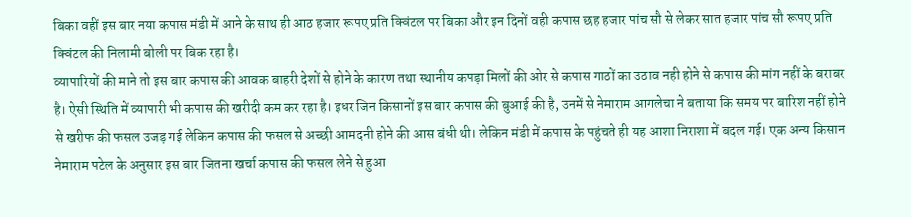बिका वहीं इस बार नया कपास मंडी में आने के साथ ही आठ हजार रूपए प्रति क्विंटल पर बिका और इन दिनों वही कपास छह हजार पांच सौ से लेकर सात हजार पांच सौ रूपए प्रति क्विंटल की निलामी बोली पर बिक रहा है।
व्यापारियों की माने तो इस बार कपास की आवक बाहरी देशों से होने के कारण तथा स्थानीय कपड़ा मिलों की ओर से कपास गाठों का उठाव नही होने से कपास की मांग नहीं के बराबर है। ऐसी स्थिति में व्यापारी भी कपास की खरीदी कम कर रहा है। इधर जिन किसानों इस बार कपास की बुआई की है, उनमें से नेमाराम आगलेचा ने बताया कि समय पर बारिश नहीं होने से खरीफ की फसल उजड़ गई लेकिन कपास की फसल से अच्छी आमदनी होने की आस बंधी थी। लेकिन मंडी में कपास के पहुंचते ही यह आशा निराशा में बदल गई। एक अन्य किसान नेमाराम पटेल के अनुसार इस बार जितना खर्चा कपास की फसल लेने से हुआ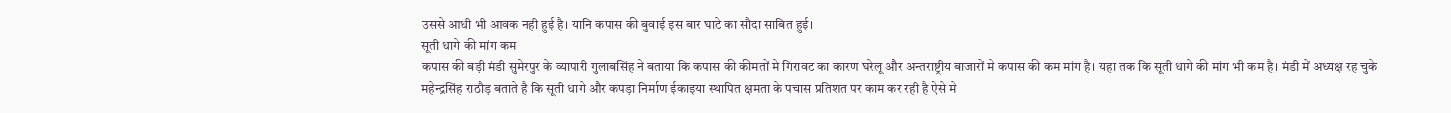उससे आधी भी आवक नही हुई है। यानि कपास की बुवाई इस बार घाटे का सौदा साबित हुई।
सूती धागे की मांग कम
कपास की बड़ी मंडी सुमेरपुर के व्यापारी गुलाबसिंह ने बताया कि कपास की कीमतों मे गिरावट का कारण घरेलू और अन्तराष्ट्रीय बाजारों मे कपास की कम मांग है। यहा तक कि सूती धागे की मांग भी कम है। मंडी में अध्यक्ष रह चुके महेन्द्रसिंह राठौड़ बताते है कि सूती धागे और कपड़ा निर्माण ईकाइया स्थापित क्षमता के पचास प्रतिशत पर काम कर रही है ऐसे मे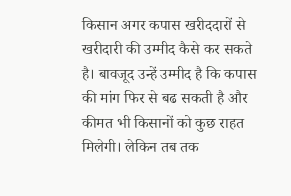किसान अगर कपास खरीददारों से खरीदारी की उम्मीद कैसे कर सकते है। बावजूद उन्हें उम्मीद है कि कपास की मांग फिर से बढ सकती है और कीमत भी किसानों को कुछ राहत मिलेगी। लेकिन तब तक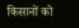किसानों को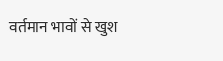वर्तमान भावों से खुश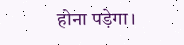होना पड़ेगा।